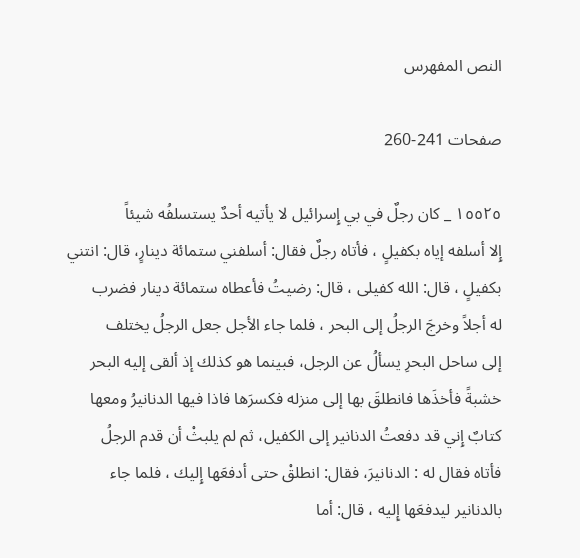النص المفهرس

صفحات 241-260

١٥٥٢٥ _ كان رجلٌ في بي إِسرائيل لا يأتيه أحدٌ يستسلفُه شيئاً
إِلا أسلفه إياه بكفيلٍ ، فأتاه رجلٌ فقال: أسلفني ستمائة دينارٍ، قال: انتني
بكفيلٍ ، قال: الله كفيلى ، قال: رضيتُ فأعطاه ستمائة دينار فضرب
له أجلاً وخرجَ الرجلُ إلى البحر ، فلما جاء الأجل جعل الرجلُ يختلف
إلى ساحل البحرِ يسألُ عن الرجل، فبينما هو كذلك إذ ألقى إليه البحر
خشبةً فأخذَها فانطلقَ بها إلى منزله فكسرَها فاذا فيها الدنانيرُ ومعها
كتابٌ إِني قد دفعتُ الدنانير إلى الكفيل، ثم لم يلبثْ أن قدم الرجلُ
فأتاه فقال له : الدنانيرَ، فقال: انطلقْ حتى أدفعَها إِليك ، فلما جاء
بالدنانير ليدفعَها إِليه ، قال: أما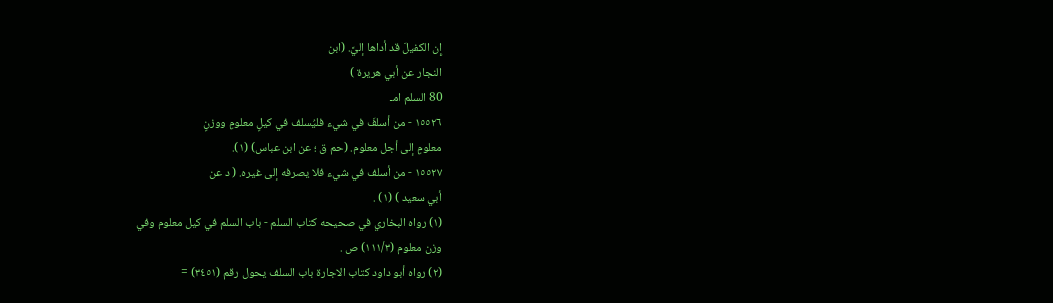إِن الكفيلَ قد أداها إليَّ. (ابن
النجار عن أبي هريرة )
80 السلم امـ
١٥٥٢٦ - من أسلفَ في شيء فليُسلف في كيلٍ معلومٍ ووزنٍ
معلومٍ إلى أجل معلوم. (حم ق ؛ عن ابن عباس) (١).
١٥٥٢٧ - من أسلف في شيء فلا يصرفه إلى غيره. ( د عن
أبي سعيد ) (١) .
(١) رواه البخاري في صحيحه كتاب السلم - باب السلم في كيل معلوم وفي
وزن معلوم (١١١/٣) ص .
(٢) رواه أبو داود كتاب الاجارة باب السلف يحول رقم (٣٤٥١) =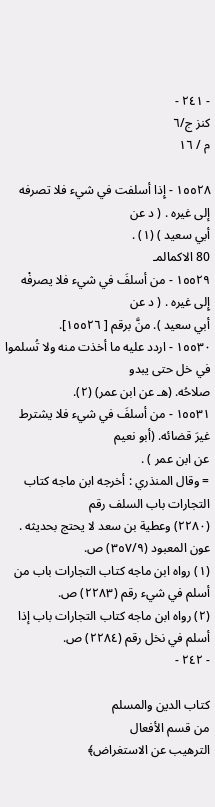- ٢٤١ -
کنز ج/٦
م / ١٦

١٥٥٢٨ - إِذا أسلفت في شيء فلا تصرفه إلى غيره . ( د عن
أبي سعيد ) (١) .
80 الاكمالمـ
١٥٥٢٩ - من أسلفَ في شيء فلا يصرفْه إِلى غيره . ( د عن
أبي سعيد ). منَّ برقم [ ١٥٥٢٦].
١٥٥٣٠ - اردد عليه ما أخذت منه ولا تُسلموا في خل حتی یبدو
صلاحُه. (هـ عن ابن عمر) (٢).
١٥٥٣١ - من أسلفَ في شيء فلا يشترط غيرَ قضائه. (أبو نعيم
عن ابن عمر ) .
= وقال المنذري : أخرجه ابن ماجه كتاب التجارات باب السلف رقم
(٢٢٨٠) وعطية بن سعد لا يحتج بحديثه .
عون المعبود (٣٥٧/٩) ص.
(١) رواه ابن ماجه كتاب التجارات باب من أسلم في شيء رقم (٢٢٨٣) ص.
(٢) رواه ابن ماجه كتاب التجارات باب إذا أسلم في نخل رقم (٢٢٨٤) ص.
- ٢٤٢ -

كتاب الدين والمسلم
من قسم الأفعال
الترهيب عن الاستغراض﴾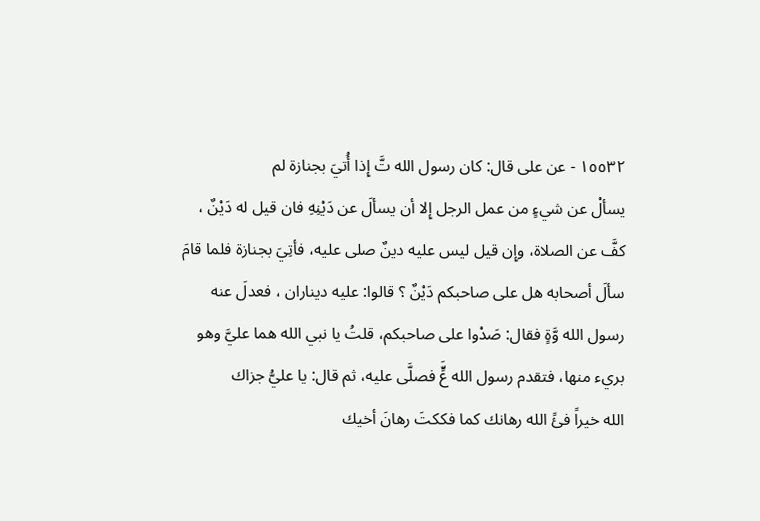١٥٥٣٢ - عن على قال: كان رسول الله تَّ إِذا أُتيَ بجنازة لم
يسألْ عن شيءٍ من عمل الرجل إِلا أن يسألَ عن دَيْنِهِ فان قيل له دَيْنٌ ،
كفَّ عن الصلاة، وإِن قيل ليس عليه دينٌ صلى عليه، فأتِيَ بجنازة فلما قامَ
سألَ أصحابه هل على صاحبكم دَيْنٌ ؟ قالوا: عليه ديناران ، فعدلَ عنه
رسول الله وَّةٍ فقال: صَدْوا على صاحبكم، قلتُ يا نبي الله هما عليَّ وهو
بريء منها، فتقدم رسول الله عٍَّ فصلَّى عليه، ثم قال: يا عليُّ جزاك
الله خیراً فئً الله رهانك كما فككتَ رهانَ أخيك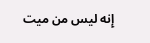إِنه ليس من ميت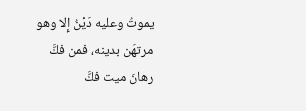يموتُ وعليه دَيْنُ إِلا وهو مرتهَن بدينه، فمن فكَّ رهانَ ميت فكَّ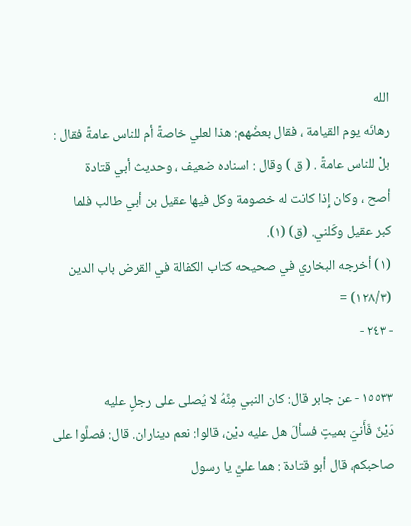الله
رهانَه يوم القيامة ، فقال بعضُهم: هذا لعلي خاصةً أم للناس عامةً فقال :
بلْ للناس عامةً . ( ق ) وقال : اسناده ضعيف ، وحديث أبي قتادة
أصح ، وكان إِذا كانت له خصومة وكل فيها عقيل بن أبي طالب فلما
كبر عقيل وكَلني. (ق) (١).
(١) أخرجه البخاري في صحيحه كتاب الكفالة في القرض باب الدين (١٢٨/٣) =
- ٢٤٣ -

١٥٥٣٣ - عن جابر قال: كان النبي مِنَّهُ لا يُصلى على رجلٍ عليه
دَيْنٌ فَأَنيَ بميتٍ فسألَ هل عليه ديْن، قالوا: نعم ديناران. قال: فصلَّوا على
صاحبكم، قال أبو قتادة : هما عليَّ يا رسول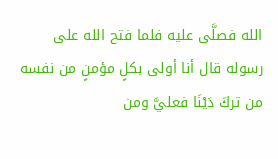الله فصلَّى عليه فلما فتح الله على
رسوله قال أنا أولى بكلٍ مؤمنٍ من نفسه من تركَ دَيْنَا فعليَّ ومن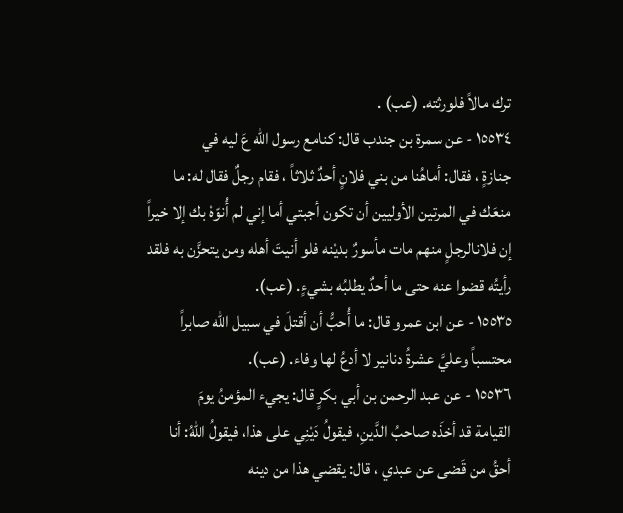ترك مالاً فلورثته. (عب) .
١٥٥٣٤ - عن سمرة بن جندب قال: كنامع رسول الله عَ ليه في
جنازةٍ ، فقال: أماهُنا من بني فلانٍ أحدٌ ثلاثاً ، فقام رجلٌ فقال له: ما
منعَك في المرتين الأوليين أن تكون أجبتي أما إني لم أُنوّهْ بك إلا خيراً
إن فلانالرجلٍ منهم مات مأسورٌ بديْنه فلو أنيتَ أهله ومن يتحزَّن به فلقد
رأيتُه قضوا عنه حتى ما أحدٌ يطلبُه بشيءٍ. (عب).
١٥٥٣٥ - عن ابن عمرو قال: ما أُحبُّ أن أقتلَ في سبيل الله صابراً
محتسباً وعليَّ عشرةُ دنانير لا أدعُ لها وفاء. (عب).
١٥٥٣٦ - عن عبد الرحمن بن أبي بكرٍ قال: يجيء المؤمنُ يومَ
القيامة قد أخذَه صاحبُ الدَّينِ، فيقولُ دَيْنِي على هذا، فيقولُ اللهُ: أنا
أحقُ من قَضى عن عبدي ، قال: يقضي هذا من دينه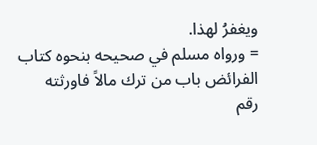ويغفرُ لهذا.
= ورواه مسلم في صحيحه بنحوه كتاب الفرائض باب من ترك مالاً فاورثته
رقم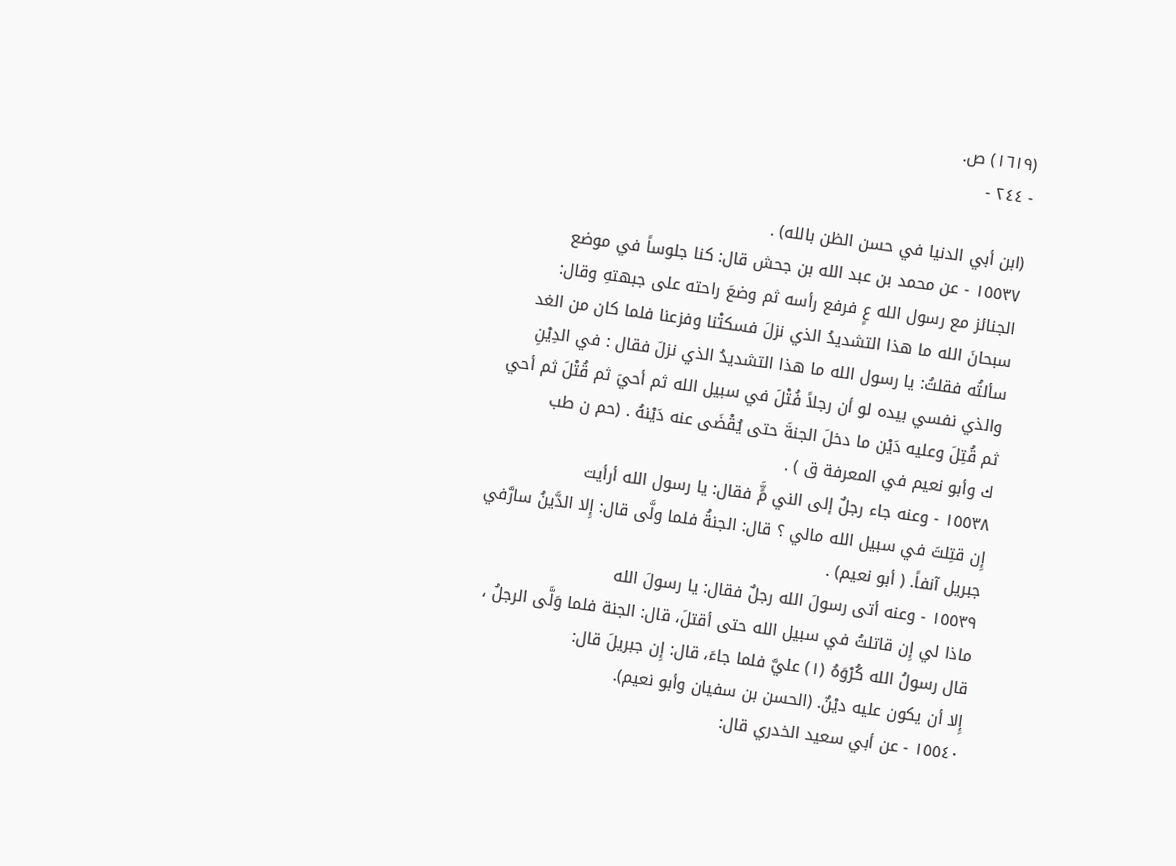(١٦١٩) ص.
- ٢٤٤ -

(ابن أبي الدنيا في حسن الظن بالله) .
١٥٥٣٧ - عن محمد بن عبد الله بن جحش قال: كنا جلوساً في موضع
الجنائز مع رسول الله عٍ فرفع رأسه ثم وضعَ راحته على جبهتهِ وقال:
سبحانَ الله ما هذا التشديدُ الذي نزلَ فسكتْنا وفزعنا فلما كان من الغد
سألتُه فقلتُ: يا رسول الله ما هذا التشديدُ الذي نزلَ فقال : في الدِيْنِ
والذي نفسي بيده لو أن رجلاً فُتْلَ في سبيل الله ثم أحيَ ثم قُتْلَ ثم أحي
ثم قُتِلَ وعليه دَيْن ما دخلَ الجنةَ حتى يُقْضَى عنه دَيْنهُ . (حم ن طب
ك وأبو نعيم في المعرفة ق ) .
١٥٥٣٨ - وعنه جاء رجلٌ إلى الني مٍَّ فقال: يا رسول الله أرأيت
إِن قتِلتَ في سبيل الله مالي ؟ قال: الجنةُ فلما ولَّى قال: إِلا الدَّينُ سارَّفي
جبريل آنفاً. ( أبو نعيم) .
١٥٥٣٩ - وعنه أتى رسولَ الله رجلٌ فقال: يا رسولَ الله
ماذا لي إِن قاتلتُ في سبيل الله حتى أقتلَ، قال: الجنة فلما وَلَّى الرجلُ ،
قال رسولُ الله كُرْوَهُ (١) عليَّ فلما جاءَ، قال: إِن جبريلَ قال:
إِلا أن يكون عليه ديْنٌ. (الحسن بن سفيان وأبو نعيم).
١٥٥٤٠ - عن أبي سعيد الخدري قال: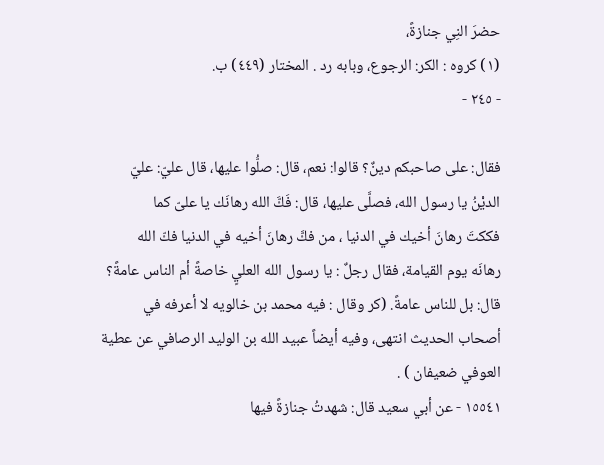حضرَ النِي جنازةً،
(١) كروه : الكر: الرجوع، وبابه رد . المختار (٤٤٩) ب.
- ٢٤٥ -

فقال: على صاحبكم دينٌ؟ قالوا: نعم، قال: صلُّوا عليها، قال عليّ: عليّ
الديْنُ يا رسول الله، فصلَّى عليها، قال: فَكَّ الله رهانَك يا علىّ كما
فككتَ رهانَ أخيك في الدنيا ، من فكَّ رهانَ أخيه في الدنيا فكّ الله
رهانَه يوم القيامة، فقال رجلٌ : يا رسول الله العليٍ خاصةً أم الناس عامةً؟
قال: بل للناس عامةً. (كر وقال : فيه محمد بن خالويه لا أعرفه في
أصحاب الحديث انتهى، وفيه أيضاً عبيد الله بن الوليد الرصافي عن عطية
العوفي ضعيفان ) .
١٥٥٤١ - عن أبي سعيد قال: شهدتُ جنازةً فيها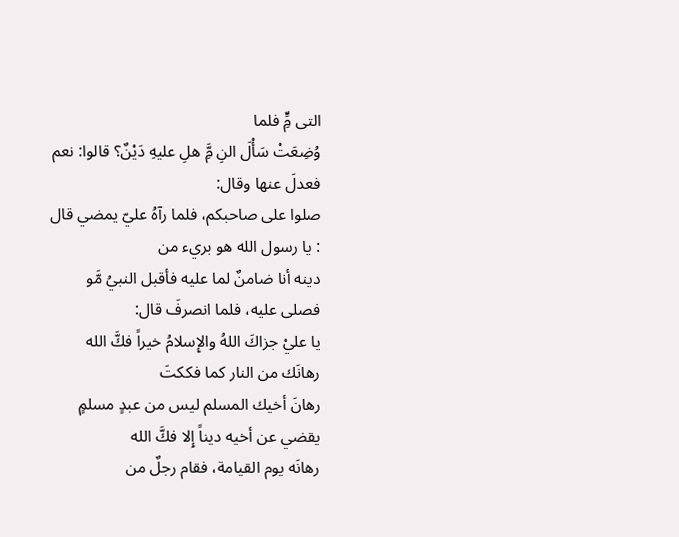التى مٍِّ فلما
وُضِعَتْ سَأْلَ النِ مَِّ هلِ عليهِ دَيْنٌ؟ قالوا: نعم فعدلَ عنها وقال:
صلوا على صاحبكم، فلما رآهُ عليّ يمضي قال : يا رسول الله هو بريء من
دينه أنا ضامنٌ لما عليه فأقبل النبيُ مَّو فصلى عليه، فلما انصرفَ قال:
يا عليْ جزاكَ اللهُ والإِسلامُ خيراً فكَّ الله رهانَك من النار كما فككتَ
رهانَ أخيك المسلم ليس من عبدٍ مسلمٍ يقضي عن أخيه ديناً إِلا فكَّ الله
رهانَه يوم القيامة، فقام رجلٌ من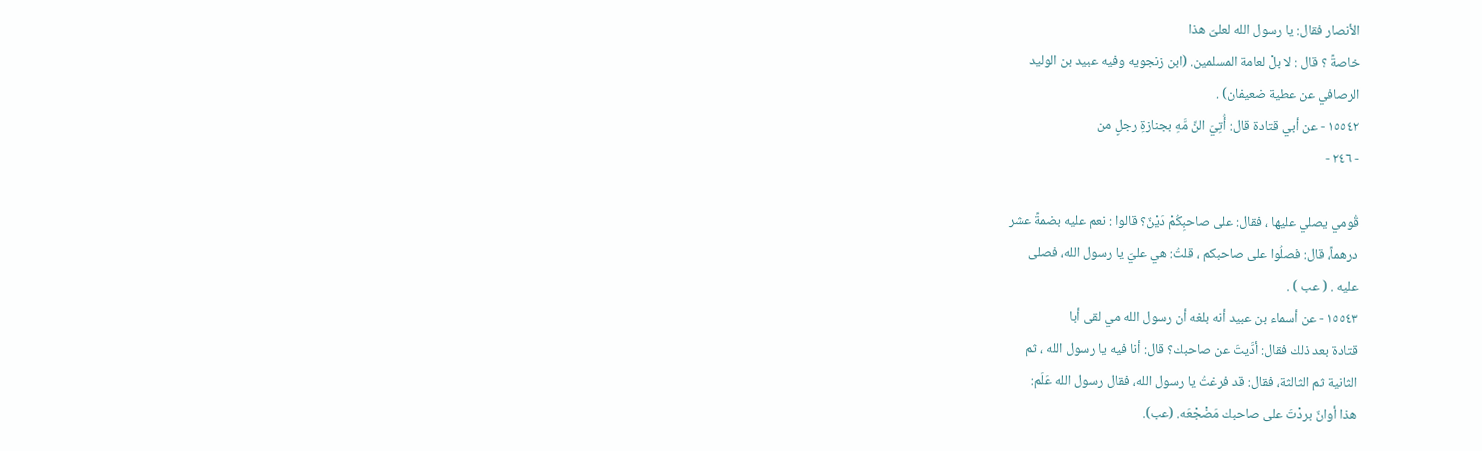الأنصار فقال: يا رسول الله لعلىّ هذا
خاصةً ؟ قال : لا بلْ لعامة المسلمين. (ابن زنجويه وفيه عبيد بن الوليد
الرصافي عن عطية ضعيفان) .
١٥٥٤٢ - عن أبي قتادة قال: أُتِيَ النِّ مَّهِ بجنازةِ رجلٍ من
- ٢٤٦ -

قُومي يصلي عليها ، فقال: على صاحبِكُمْ دَيْنٌ؟ قالوا : نعم عليه بضمةً عشر
درهماً، قال: فصلُوا على صاحبكم ، قلتُ: هي عليّ يا رسول الله، فصلى
عليه . ( عب ) .
١٥٥٤٣ - عن أسماء بن عبيد أنه بلغه أن رسول الله مي لقى أبا
قتادة بعد ذلك فقال: أدَّيتَ عن صاحبك؟ قال: أنا فيه يا رسول الله ، ثم
الثانية ثم الثالثة، فقال: قد فرغتُ يا رسول الله، فقال رسول الله عَلَم:
هذا أوانٌ بردْتَ على صاحبك مَضْجْعَه. (عب).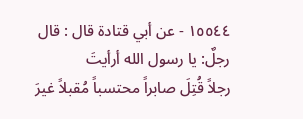١٥٥٤٤ - عن أبي قتادة قال : قال رجلٌ: يا رسول الله أرأيتَ
رجلاً قُتِلَ صابراً محتسباً مُقبلاً غيرَ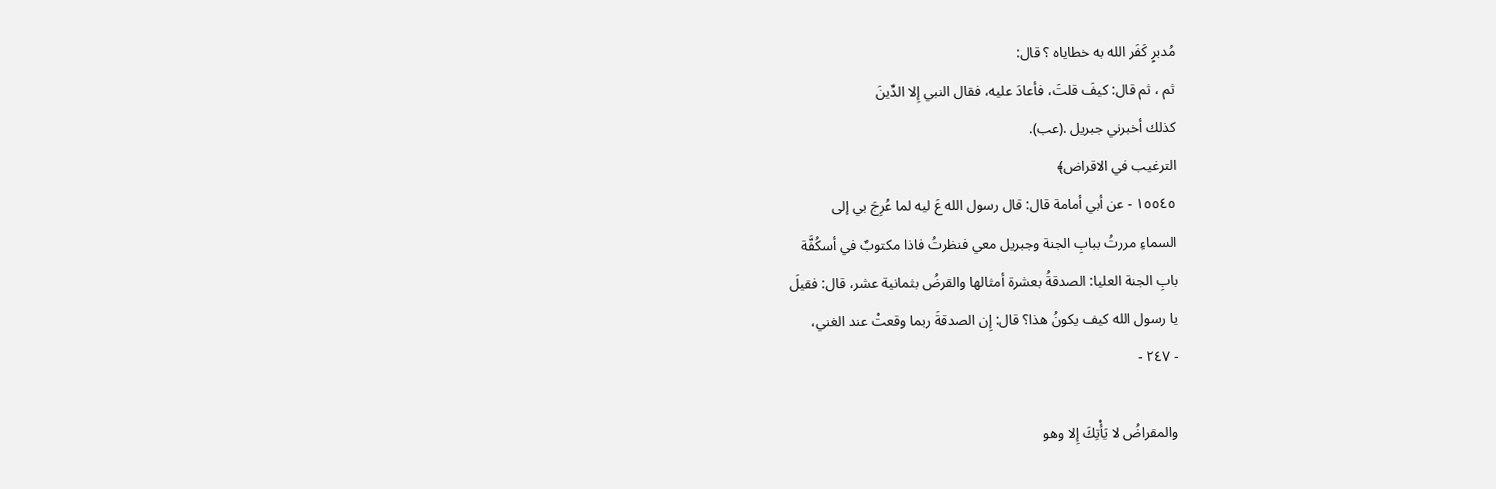مُدبرٍ كَفَر الله به خطاياه ؟ قال:
ثم ، ثم قال: كيفَ قلتَ، فأعادَ عليه، فقال النبي إِلا الدِّينَ
كذلك أخبرني جبريل .(عب).
الترغيب في الاقراض﴾
١٥٥٤٥ - عن أبي أمامة قال: قال رسول الله عَ ليه لما عُرِجَ بي إلى
السماءِ مررتُ ببابِ الجنة وجبريل معي فنظرتُ فاذا مكتوبٌ في أسكُفَّة
بابِ الجنة العليا: الصدقةُ بعشرة أمثالها والقرضُ بثمانية عشر، قال: فقيلَ
يا رسول الله كيف يكونُ هذا؟ قال: إِن الصدقةَ ربما وقعتْ عند الغني،
- ٢٤٧ -

والمقراضُ لا يَأْتِكَ إِلا وهو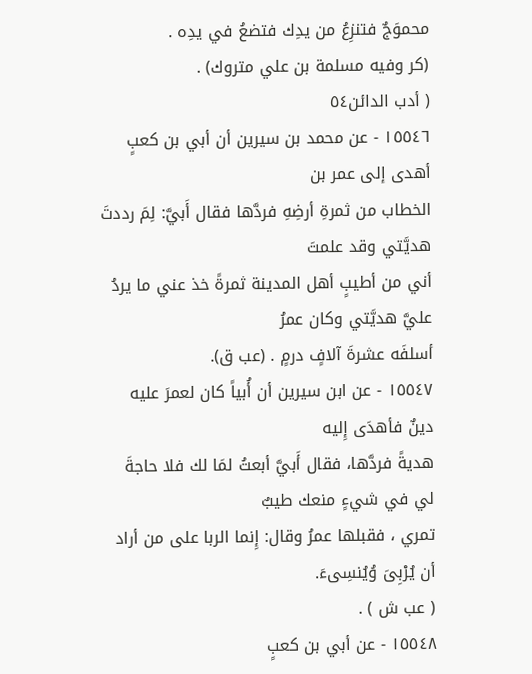محموَجٌ فتنزِعُ من يدِك فتضعُ في يدِه .
(كر وفيه مسلمة بن علي متروك) .
( أدب الدائن٥٤
١٥٥٤٦ - عن محمد بن سيرين أن أبي بن كعبٍ أهدى إلى عمر بن
الخطاب من ثمرةِ أرضِهِ فردَّها فقال أَبيَّ: لِمَ رددتَ هديَّتي وقد علمتَ
أني من أطيبٍ أهل المدينة ثمرةً خذ عني ما يردُ عليَّ هديَّتي وكان عمرُ
أسلفَه عشرةَ آلافٍ درمٍ . (عب ق).
١٥٥٤٧ - عن ابن سيرين أن أُبياً كان لعمرَ عليه دينٌ فأهدَى إِليه
هديةً فردَّها، فقال أَبيَّ أبعتُ لمَا لك فلا حاجةَ لي في شيءٍ منعك طيبٌ
تمري ، فقبلها عمرُ وقال: إِنما الربا على من أراد أن يُرْبِىَ وُيُنسِىءَ.
( عب ش ) .
١٥٥٤٨ - عن أبي بن كعبٍ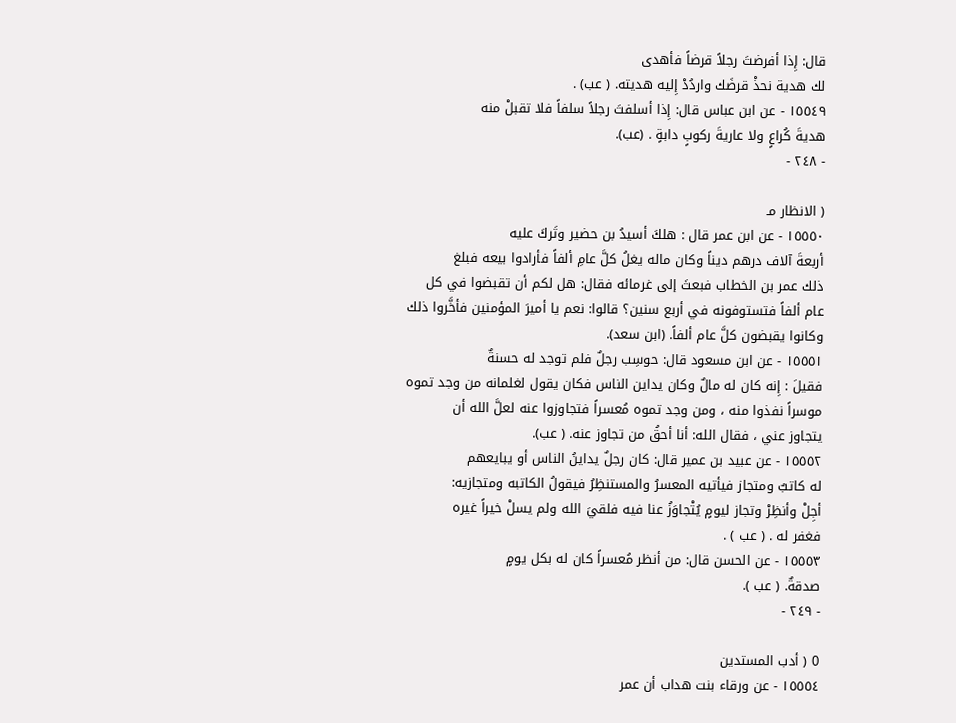قال: إِذا أفرضتَ رجلاً قرضاً فأهدى
لك هدية نحذْ قرضَك واردُدْ إِليه هديته. ( عب) .
١٥٥٤٩ - عن ابن عباس قال: إِذا أسلفتَ رجلاً سلفاً فلا تقبلْ منه
هديةَ كُراعٍ ولا عاريةَ ركوبٍ دابةٍ . (عب).
- ٢٤٨ -

( الانظار مـ
١٥٥٥٠ - عن ابن عمر قال : هلكَ أسيدُ بن حضير وتَركَ عليه
أربعةَ آلاف درهم ديناً وكان ماله يغلُ كلَّ عامِ ألفاً فأرادوا بيعه فبلغ
ذلك عمر بن الخطاب فبعثَ إلى غرمائه فقال: هل لكم أن تقبضوا في كل
عام ألفاً فتستوفونه في أربع سنين؟ قالوا: نعم يا أميرَ المؤمنين فأخَّروا ذلك
وكانوا يقبضون كلَّ عام ألفاً. (ابن سعد).
١٥٥٥١ - عن ابن مسعود قال: حوسِب رجلٌ فلم توجد له حسنةٌ
فقيلَ : إِنه كان له مالٌ وكان يداين الناس فكان يقول لغلمانه من وجد تموه
موسراً نفذوا منه ، ومن وجد تموه مُعسراً فتجاوزوا عنه لعلَّ الله أن
يتجاوز عني ، فقال الله: أنا أحقُ من تجاوز عنه. ( عب).
١٥٥٥٢ - عن عبيد بن عمير قال: كان رجلٌ يداينُ الناس أو يبايعهم
له كاتبٌ ومتجاز فيأتيه المعسرُ والمستنظِرُ فيقولُ الكاتبه ومتجازيه:
أجِلْ وأنظِرْ وتجاز ليومٍ يُتْجاوَزُ عنا فيه فلقيَ الله ولم يسلْ خيراً غيره
فغفر له . ( عب ) .
١٥٥٥٣ - عن الحسن قال: من أنظر مُعسراً كان له بکل یومٍ
صدقةٌ. ( عب ).
- ٢٤٩ -

0 ( أدب المستدين
١٥٥٥٤ - عن ورقاء بنت هداب أن عمر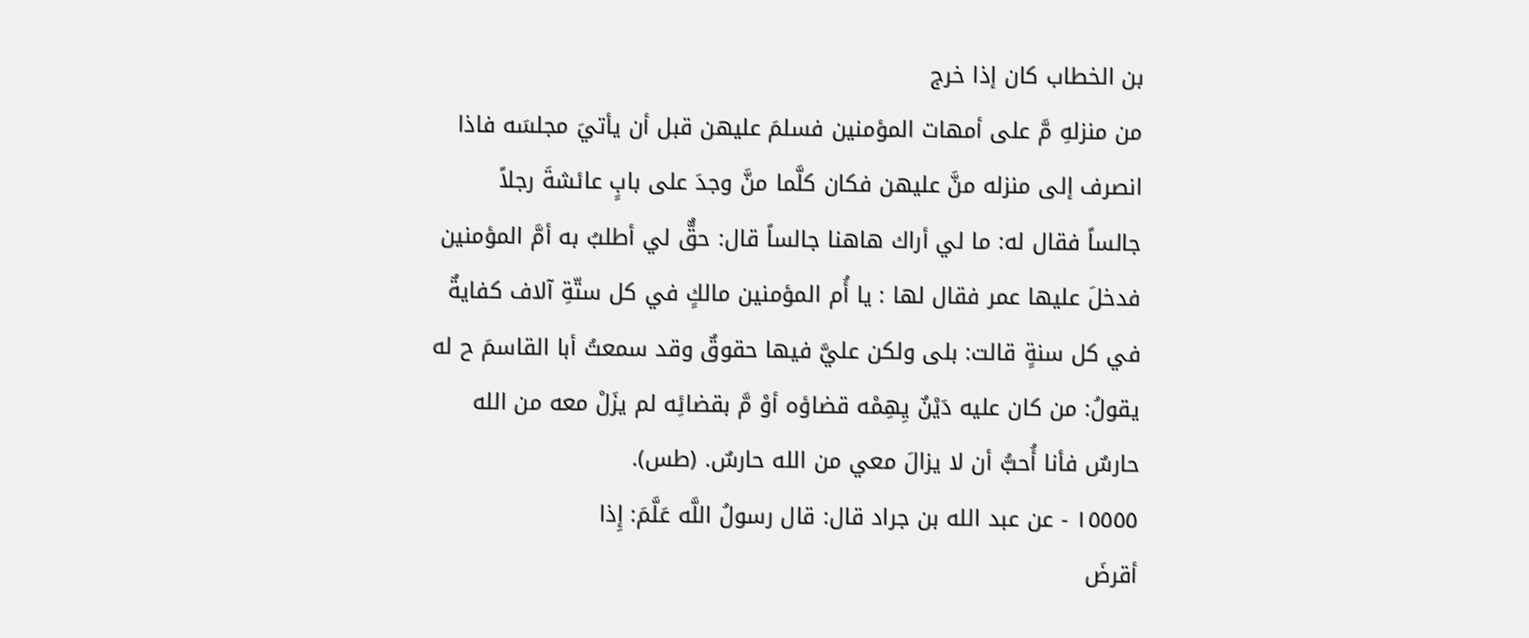بن الخطاب كان إذا خرج
من منزلهِ مَّ على أمهات المؤمنين فسلمَ عليهن قبل أن يأتيَ مجلسَه فاذا
انصرف إلى منزله منَّ عليهن فكان كلَّما منَّ وجدَ على بابٍ عائشةَ رجلاً
جالساً فقال له: ما لي أراك هاهنا جالساً قال: حقٌّ لي أطلبُ به أمَّ المؤمنين
فدخلَ عليها عمر فقال لها : يا أُم المؤمنين مالكٍ في كل ستّةِ آلاف كفايةٌ
في كل سنةٍ قالت: بلى ولكن عليَّ فيها حقوقٌ وقد سمعتُ أبا القاسمَ ح له
يقولُ: من كان عليه دَيْنٌ يِهِمْه قضاؤه أوْ مَّ بقضائِه لم يزَلْ معه من الله
حارسٌ فأنا أُحبُّ أن لا يزالَ معي من الله حارسٌ. (طس).
١٥٥٥٥ - عن عبد الله بن جراد قال: قال رسولُ اللَّه عَلَّمَ: إِذا
أقرضَ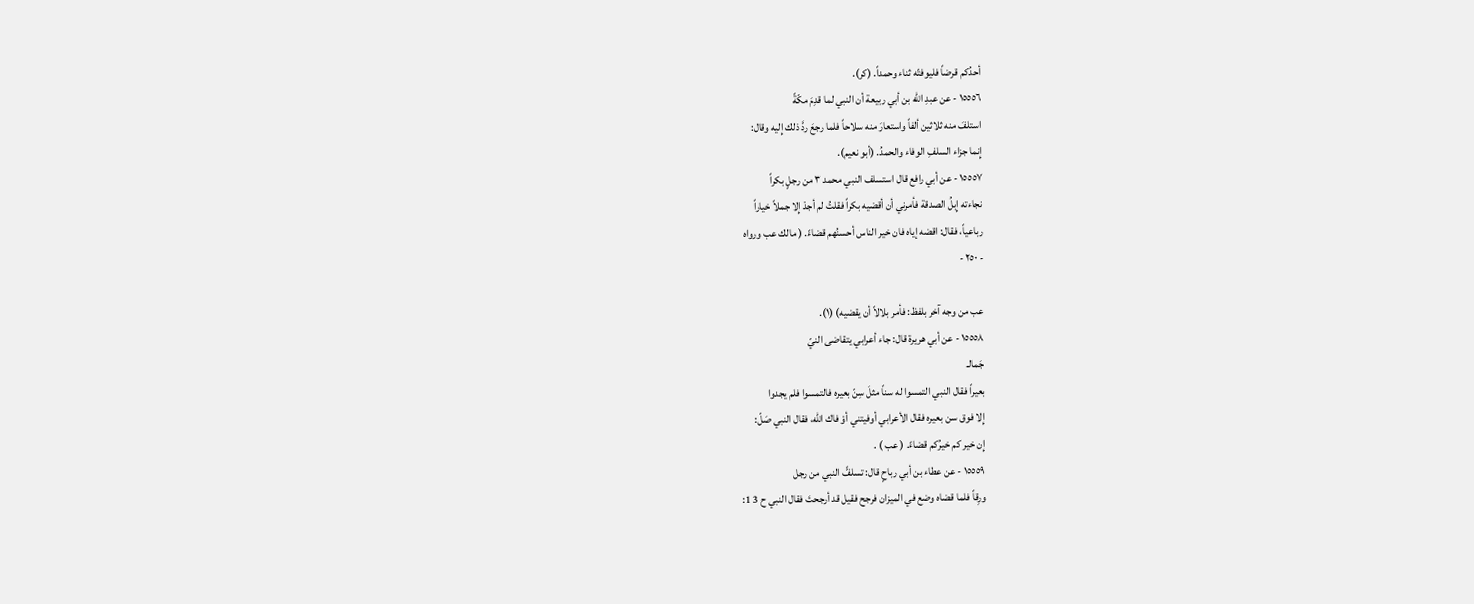أحدُكم قرضاً فليوفتّه ثناء وحمداً. (كر).
١٥٥٥٦ - عن عبدِ الله بن أبي ربيعة أن النبي لما قدِمَ مكّةً
استلفَ منه ثلاثين ألفاً واستعارَ منه سلاحاً فلما رجعَ ردَّ ذلك إِليه وقال:
إِنما جزاء السلفِ الوفاء والحمدُ. (أبو نعيم).
١٥٥٥٧ - عن أبي رافع قال استسلف النبي محمد ٣ من رجلٍ بكراً
نجاءته إِبلُ الصدقة فأمرني أن أقضيه بكراً فقلتُ لم أجدْ إِلا جملاً خياراً
رباعياً، فقال: اقضه إياه فان خير الناس أحسنُهم قضاءً. ( مالك عب ورواه
- ٢٥٠ -

عب من وجه آخر بلفظ: فأمر بلالاً أن يقضيه) (١).
١٥٥٥٨ - عن أبي هريرة قال: جاء أعرابي يتقاضى النيّ
جَمالـ
بعيراً فقال النبي التمسوا له سناً مثلَ سِنّ بعيره فالتمسوا فلم يجدوا
إِلا فوق سن بعيره فقال الأعرابي أوفيتني أوْ فاك الله، فقال النبي صَلّ:
إِن خير كم خيرُكم قضاءً. ( عب ) .
١٥٥٥٩ - عن عطاء بن أبي رباحٍ قال: تسلفًّ النبي من رجل
ورِقاً فلما قضاه وضع في الميزان فرجح فقيل قد أرجحتَ فقال النبي ح 3 1: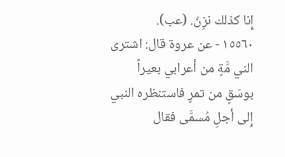إِنا كذلك نزِنُ. (عب).
١٥٥٦٠ - عن عروة قال: اشترى الني مَّةٍ من أعرابي بعيراً
بوسَقٍ من تمرٍ فاستنظره النبي إِلى أجلِ مُسمَّى فقال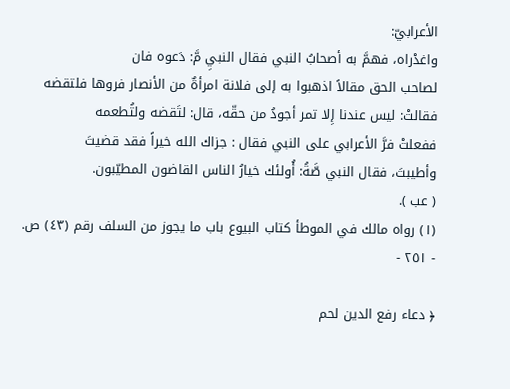الأعرابيّ:
واغدْراه، فهمَّ به أصحابُ النبي فقال النبيِ مَّ: دَعوه فان
لصاحب الحق مقالاً اذهبوا به إلى فلانة امرأةٌ من الأنصار فروها فلتقضه
فقالتْ: ليس عندنا إِلا تمر أجودُ من حقّه، قال: لتَقضه ولتُطعمه
ففعلتْ فرَّ الأعرابي على النبي فقال : جزاك الله خيراً فقد قضيتَ
وأطيبتَ، فقال النبي صَّةُ: أُولئك خيارُ الناس القاضون المطيّبون.
( عب ).
(١) رواه مالك في الموطأ كتاب البيوع باب ما يجوز من السلف رقم (٤٣) ص.
- ٢٥١ -

﴿ دعاء رفع الدين لحم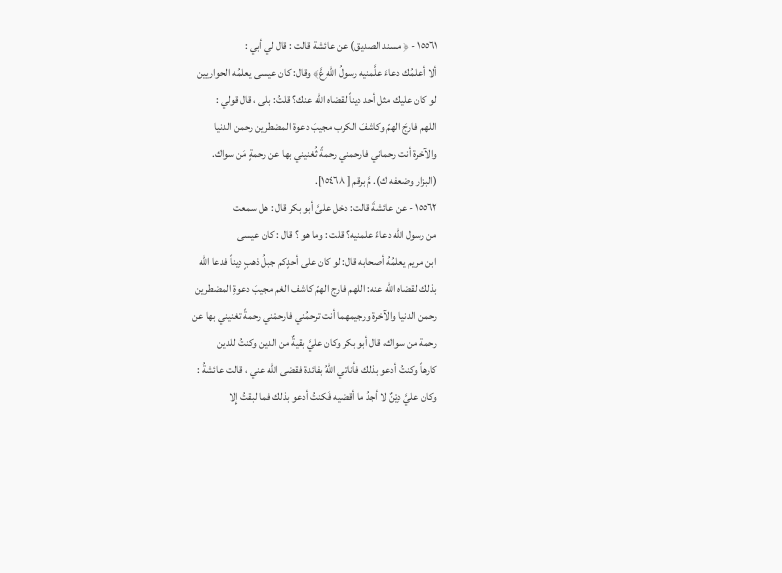١٥٥٦١ - ﴿ مسند الصديق) عن عائشة قالت : قال لي أبي :
ألا أعلمُك دعاءَ علَّمنيه رسولُ اللهِ عَّ﴾ وقال: كان عيسى يعلمُه الحواريين
لو كان عليك مثل أحد ديناً لقضاه الله عنك؟ قلتُ: بلى ، قال قولي :
اللهم فارجَ الهمّ وكاشفَ الكرب مجيبَ دعوة المضطرين رحمن الدنيا
والآخرة أنت رحماني فارحمني رحمةً ثُغنيني بها عن رحمةٍ مَن سواك.
(البزار وضعفه ك). مَّ برقم [ ١٥٤٦٨].
١٥٥٦٢ - عن عائشةَ قالت: دخل علىَّ أبو بكر قال : هل سمعت
من رسول الله دعاءً علمنيه؟ قلت : وما هو ؟ قال : كان عيسى
ابن مريم يعلمُهُ أصحابه قال: لو كان على أحدٍكم جبلُ ذهبٍ دِيناً فدعا الله
بذلك لقضاه الله عنه: اللهم فارج الهمّ كاشف الغم مجيبَ دعوةِ المضطرين
رحمن الدنيا والآخرة ورجيمهما أنت ترحمُني فارحمْني رحمةً تغنيني بها عن
رحمة من سواك، قال أبو بكر وكان عليَّ بقيةٌ من الدين وكنتُ للدين
كارهاً وكنتُ أدعو بذلك فأناتي اللهُ بفائدة فقضى الله عني ، قالت عائشةُ :
وكان عليَّ دِيْنٌ لا أجدُ ما أقضيه فَكنتُ أدعو بذلك فما لبقتُ إِلا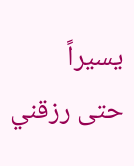يسيراً
حتى رزقني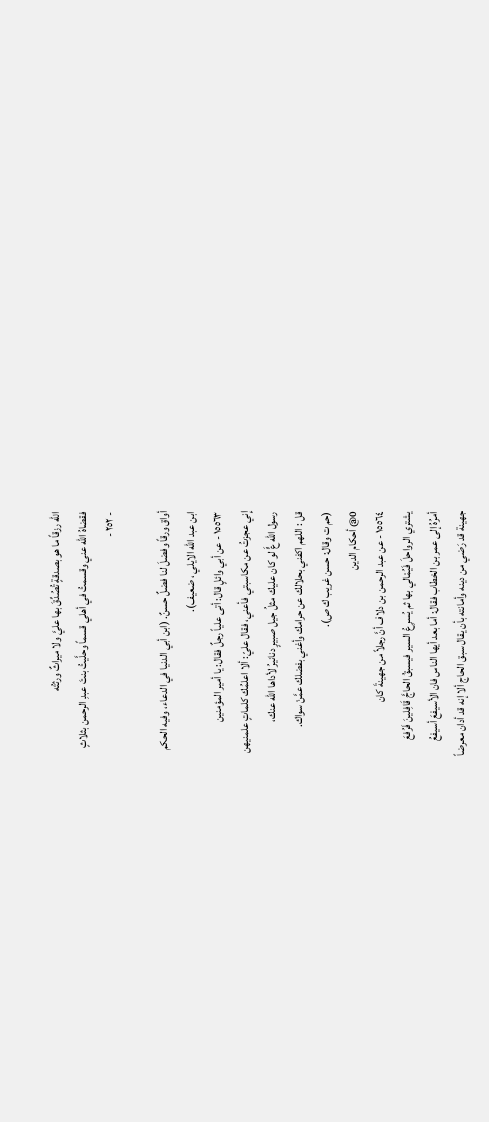الله رزقاً ما هو بصدقةٍ تُصُدِّقَ بها عليَّ ولا ميراثٌ ورثتُه
فقضاهُ الله عني وقسمتُ في أهلي قسماً وحلَّيتُ بنتَ عبدِ الرحمن بثلاثٍ
- ٢٥٢ -

أواق ورقاً وفضلَ لنا فضلٌ حسنٌ. (ابن أبي الدنيا في الدعاء، وفيه الحكم
ابن عبد الله الايلي ، ضعيف).
١٥٥٦٣ - عن أبي وائلٍ قال: أتى علياً رجلٌ فقال: يا أمير المؤمنين
إِني عجزتُ عن مكاسبتي فأعني، فقال عليّ: ألا اعلمُك كلماتٍ علمنيهن
رسول الله عٍَّ لو كان عليك مثلُ جيل صبيرٍ دنانيرُ لأداها الله عنك،
قل : اللهم اكفني بحلالك عن حرامك وأغني بفضلك عمَّنْ سواك.
(حم ت وقال: حسن غريب ك ص).
0@ أحكام الدين
١٥٥٦٤ - عن عبد الرحمن بن دلاف أنَّ رجلاً من جهينةَ كان
يشتري الرواحلَ فَيُمْالي بها ثم يُسرِعُ السير فيسبقُ الحاجَّ قَافِلينَ فَرُفعَ
أمرُهُ إلى عمر بن الخطاب فقال: أما بعد أيها الناس فان الأسيفعَ أسيفعُ
جهينة قد رَضي من دينه وأمانته بأن يقال سبق الحاج ألا إنه قد أدان معرضاً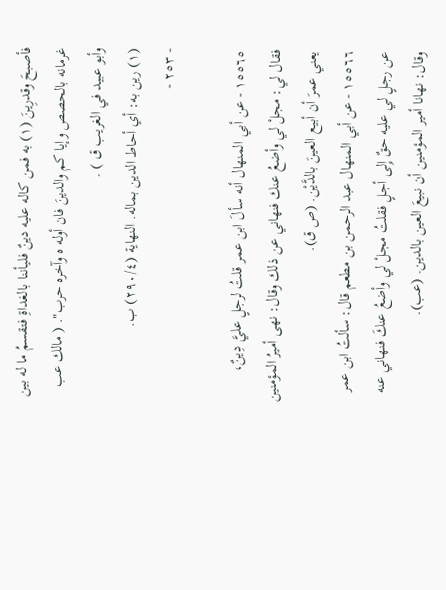فأصبحَ وقدرِينَ (١) به فمن كاله عليه دينٌ فليأننا بالغداةِ فتقسمُ ما له بين
غرمانه بالحصص وإيا كم والدينَ فان أوله ه وآخره حرب". ( مالك عب
وأبو عبيد في الغريب ق ) .
(١) رين به: أي أحاط الدين بماله. النهاية (٢٩٠/٤) ب.
- ٢٥٣ -

١٥٥٦٥ - عن أبي المنهال أنه سألَ ابن عمر قلتُ لرجلٍ عليَّ دِينٌ،
فقال لي: مجلْ لي وأضعُ عنك فنهاني عن ذلك وقال: نهى أميرُ المؤمنين
يعني عمرَ أن أبيع العينَ بالدَّيْن. (ص ق).
١٥٥٦٦ - عن أبي المنهال عبد الرحمن بن مطعم قال: سألتُ ابن عمر
عن رجلٍ لي عليه حقٌ إِلى أجلٍ فقلتُ مجلْ لي وأضعُ عنكَ فنهاني عنه
وقال: نهانا أمير المؤمنين أن نبيعَ العين بالدين. (عب).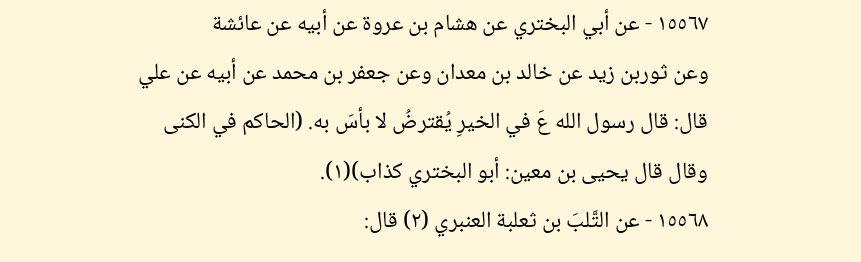١٥٥٦٧ - عن أبي البختري عن هشام بن عروة عن أبيه عن عائشة
وعن ثوربن زيد عن خالد بن معدان وعن جعفر بن محمد عن أبيه عن علي
قال: قال رسول الله عَ في الخيرِ يُقترضُ لا بأسَ به. (الحاكم في الكنى
وقال قال يحيى بن معين: أبو البختري كذاب)(١).
١٥٥٦٨ - عن التَّلبَ بن ثعلبة العنبري (٢) قال: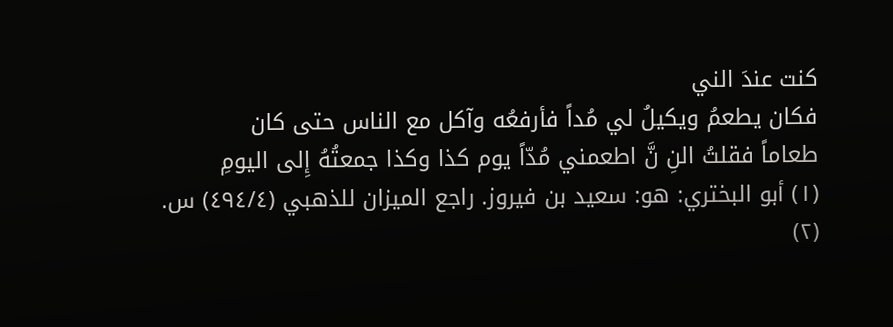كنت عندَ الني
فكان يطعمُ ويكيلُ لي مُداً فأرفعُه وآكل مع الناس حتى كان
طعاماً فقلتُ النِ نَّ اطعمني مُدّاً يوم كذا وكذا جمعتُهُ إِلى اليومِ
(١) أبو البختري: هو: سعيد بن فيروز. راجع الميزان للذهبي (٤٩٤/٤) س.
(٢)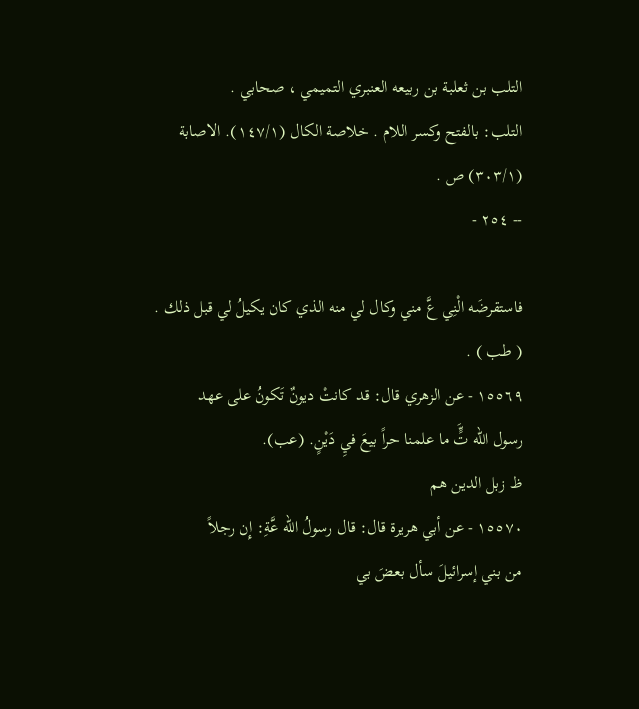التلب بن ثعلبة بن ربيعه العنبري التميمي ، صحابي .
التلب: بالفتح وكسر اللام . خلاصة الكال (١٤٧/١). الاصابة
(٣٠٣/١) ص .
-- ٢٥٤ -

فاستقرضَه الْنِي عَّ مني وكال لي منه الذي كان يكيلُ لي قبل ذلك .
( طب ) .
١٥٥٦٩ - عن الزهري قال: قد كانتْ ديونٌ تَكونُ على عهد
رسول الله تٍَّ ما علمنا حراً بيعَ فيِ دَيْنٍ. (عب).
ظ زبل الدين هم
١٥٥٧٠ - عن أبي هريرة قال: قال رسولُ الله عَّةِ: إِن رجلاً
من بني إسرائيلَ سأل بعضَ بي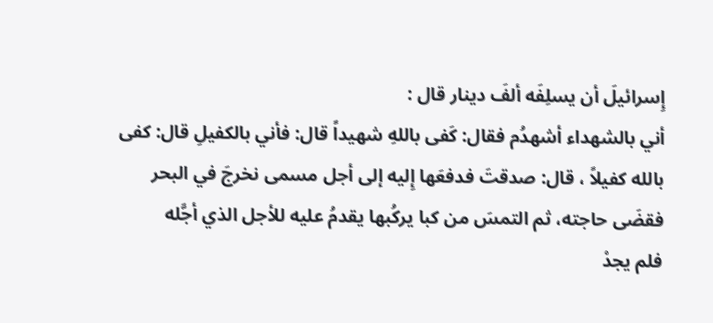إِسرائيلَ أن يسلِفَه ألفَ دينار قال :
أني بالشهداء أشهدُم فقال: كَفى باللهِ شهيداً قال: فأني بالكفيلِ قال: كفى
بالله كفيلاً ، قال: صدقتَ فدفعَها إِليه إلى أجل مسمى نخرجَ في البحر
فقضَى حاجته، ثم التمسَ من كبا يركُبها يقدمُ عليه للأجل الذي أجَّله
فلم يجدْ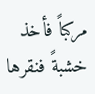مركباً فأخذ خشبةً فنقرها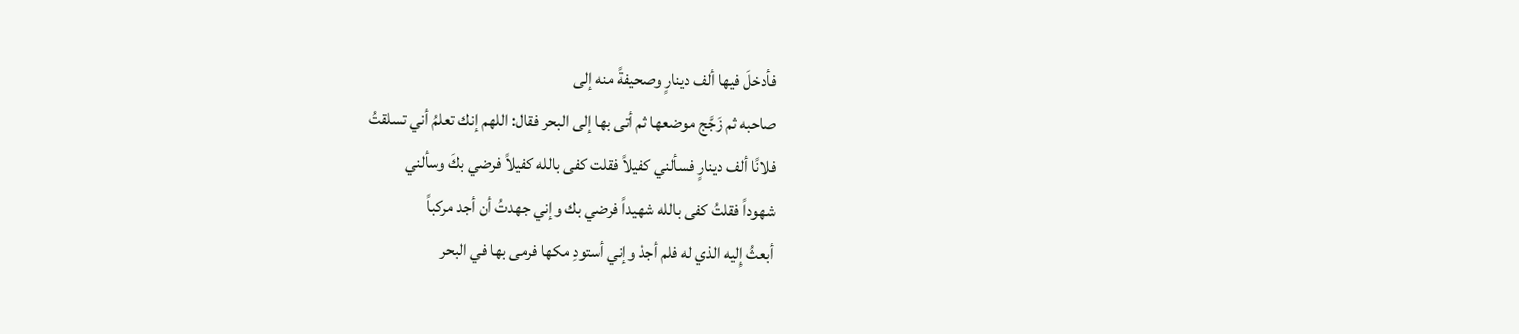فأدخلَ فيها ألف دينارٍ وصحيفةً منه إلى
صاحبه ثم زَجَّج موضعها ثم أتى بها إلى البحر فقال: اللهم إنك تعلمُ أني تسلقتُ
فلانًا ألف دينارٍ فسألني كفيلاً فقلت كفى بالله كفيلاً فرضي بكَ وسألني
شهوداً فقلتُ كفى بالله شهيداً فرضي بك وإني جهدتُ أن أجد مركباً
أبعثُ إِليه الذي له فلم أجدْ وإني أستودِ مکها فرمى بها في البحر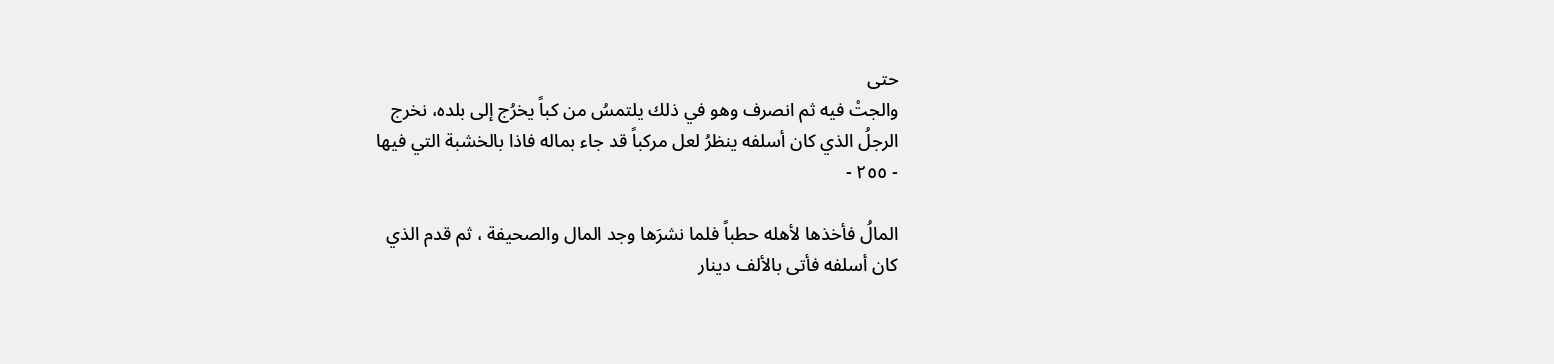حتى
والجتْ فيه ثم انصرف وهو في ذلك يلتمسُ من كباً يخرُج إلى بلده، نخرج
الرجلُ الذي كان أسلفه ينظرُ لعل مركباً قد جاء بماله فاذا بالخشبة التي فيها
- ٢٥٥ -

المالُ فأخذها لأهله حطباً فلما نشرَها وجد المال والصحيفة ، ثم قدم الذي
كان أسلفه فأتى بالألف دينار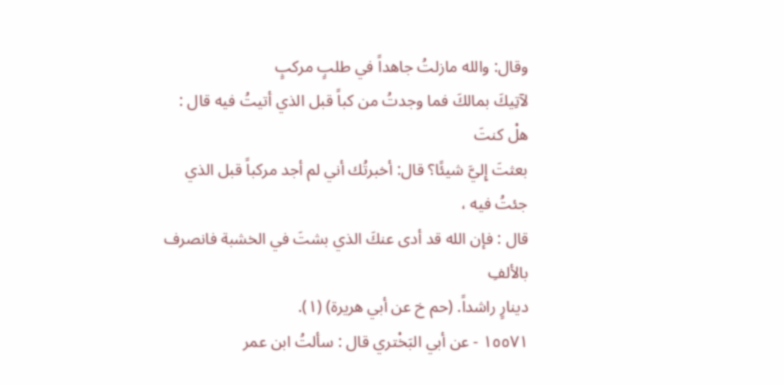وقال: والله مازلتُ جاهداً في طلبٍ مركبٍ
لآتِيكَ بمالكَ فما وجدتُ من كباً قبل الذي أتيتُ فيه قال : هلْ كنتَ
بعثتَ إِليَّ شيئًا؟ قال: أخبرتُك أني لم أجد مركباً قبل الذي جئتُ فيه ،
قال : فإن الله قد أدى عنكَ الذي بشتَ في الخشبة فانصرف بالألفِ
دينارٍ راشداً. (حم خ عن أبي هريرة) (١).
١٥٥٧١ - عن أبي البَخْتري قال : سألتُ ابن عمر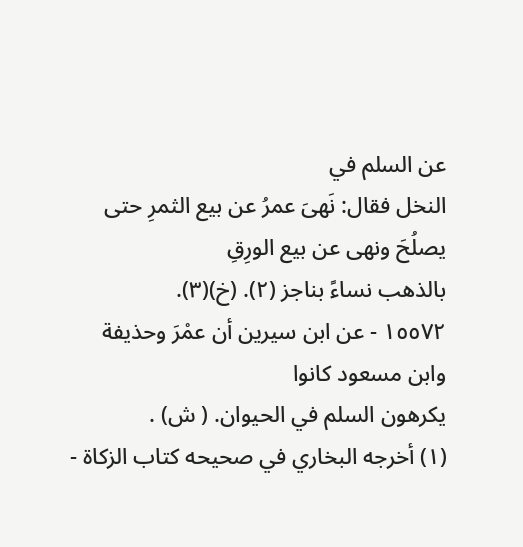عن السلم في
النخل فقال: نَهىَ عمرُ عن بيع الثمرِ حتى يصلُحَ ونهى عن بيع الورِقِ
بالذهب نساءً بناجز (٢). (خ)(٣).
١٥٥٧٢ - عن ابن سيرين أن عمْرَ وحذيفة وابن مسعود كانوا
يكرهون السلم في الحيوان. ( ش) .
(١) أخرجه البخاري في صحيحه كتاب الزكاة -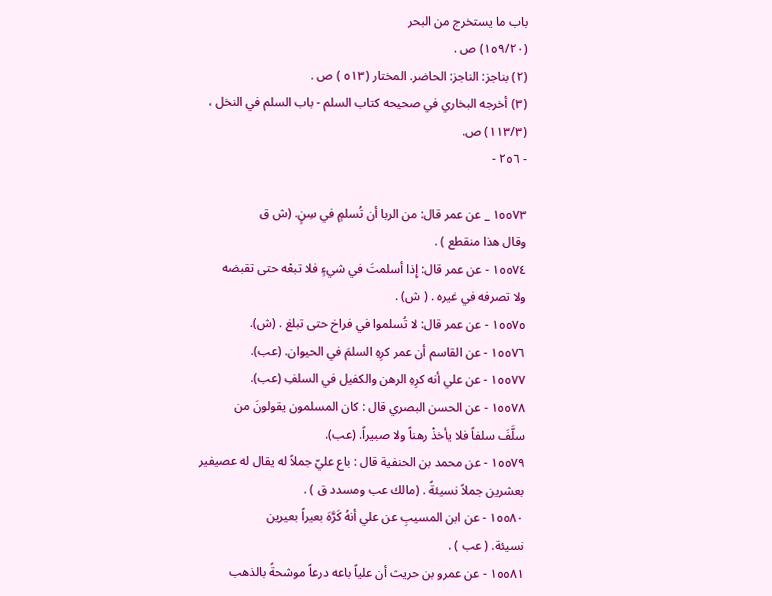باب ما يستخرج من البحر
(١٥٩/٢٠) ص .
(٢) بناجز: الناجز: الحاضر. المختار (٥١٣ ) ص .
(٣) أخرجه البخاري في صحيحه كتاب السلم - باب السلم في النخل ،
(١١٣/٣) ص.
- ٢٥٦ -

١٥٥٧٣ _ عن عمر قال: من الربا أن تُسلمٍ في سِنٍ. (ش ق
وقال هذا منقطع ) .
١٥٥٧٤ - عن عمر قال: إِذا أسلمتَ في شيءٍ فلا تبعْه حتى تقبضه
ولا تصرفه في غيره . ( ش) .
١٥٥٧٥ - عن عمر قال: لا تُسلموا في فراخ حتى تبلغ . (ش).
١٥٥٧٦ - عن القاسم أن عمر كرِهِ السلمَ في الحيوان. (عب).
١٥٥٧٧ - عن علي أنه كرِهِ الرهن والكفيل في السلفِ (عب).
١٥٥٧٨ - عن الحسن البصري قال : كان المسلمون يقولونَ من
سلَّفَ سلفاً فلا يأخذْ رهناً ولا صبيراً. (عب).
١٥٥٧٩ - عن محمد بن الحنفية قال : باع عليّ جملاً له يقال له عصيفير
بعشرين جملاً نسيئةً . (مالك عب ومسدد ق ) .
١٥٥٨٠ - عن ابن المسيبِ عن علي أنهُ كَرَّهَ بعيراً بعيرين
نسيئة. ( عب ) .
١٥٥٨١ - عن عمرو بن حريث أن علياً باعه درعاً موشحةً بالذهب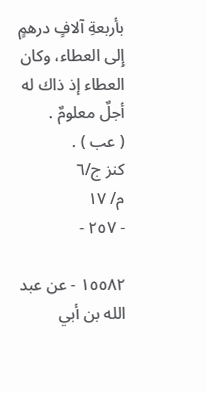بأربعةِ آلافٍ درهمٍ إِلى العطاء، وكان العطاء إذ ذاك له أجلٌ معلومٌ .
( عب ) .
کنز ج/٦
م/ ١٧
- ٢٥٧ -

١٥٥٨٢ - عن عبد الله بن أبي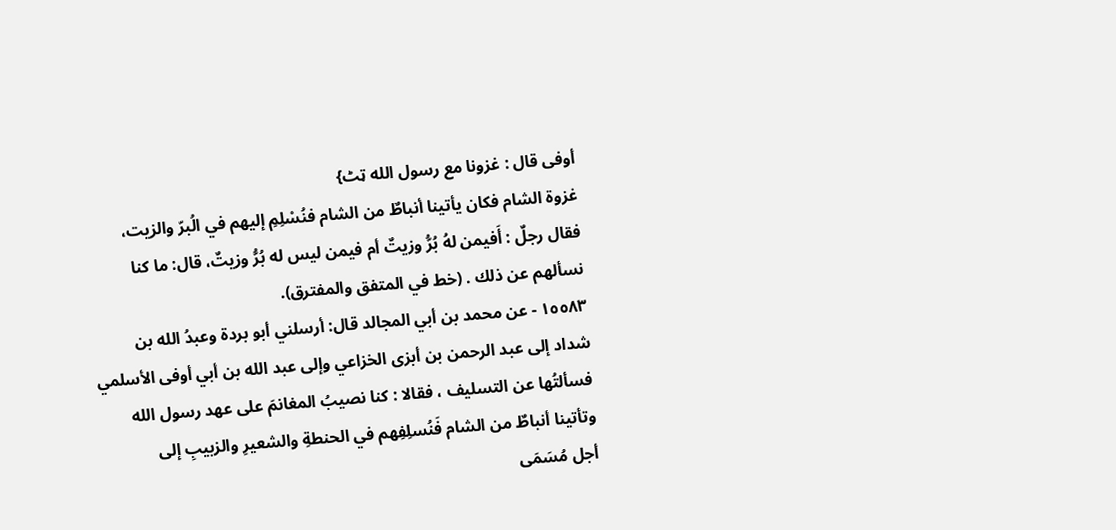أوفى قال : غزونا مع رسول الله ټٹ}
غزوة الشام فكان يأتينا أنباطٌ من الشام فنُسْلِمِ إليهم في الُبرّ والزيت،
فقال رجلٌ : أَفيمن لهُ بُرُّ وزيتٌ أم فيمن ليس له بُرُّ وزيتٌ، قال: ما كنا
نسألهم عن ذلك . (خط في المتفق والمفترق).
١٥٥٨٣ - عن محمد بن أبي المجالد قال: أرسلني أبو بردة وعبدُ الله بن
شداد إلى عبد الرحمن بن أبزى الخزاعي وإلى عبد الله بن أبي أوفى الأسلمي
فسألتُها عن التسليف ، فقالا : كنا نصيبُ المغانمَ على عهد رسول الله
وتأتينا أنباطٌ من الشام فَنُسلِفِهم في الحنطةِ والشعيرِ والزبيبِ إلى
أجل مُسَمَى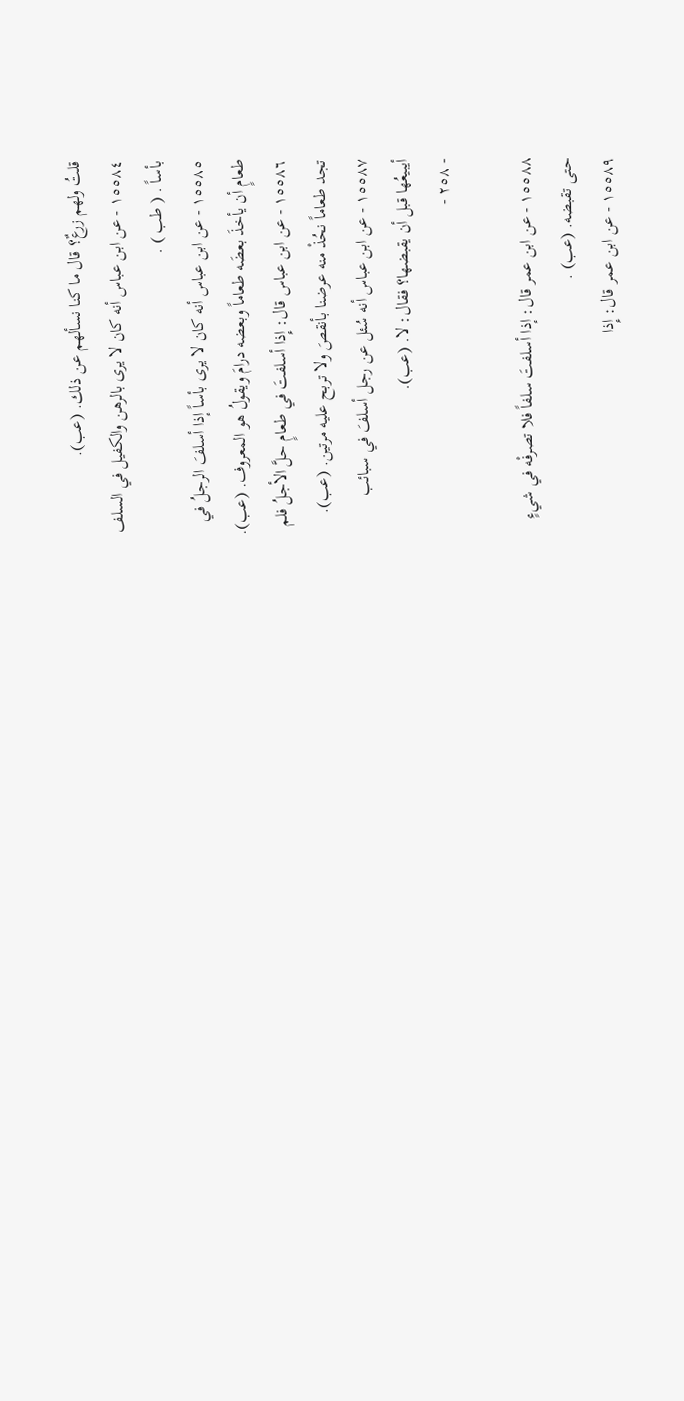قلتُ ولهم زرعٌ؟ قال ما كنا نسألهم عن ذلك. (عب).
١٥٥٨٤ - عن ابن عباس أنه كان لا يرى بالرهن والكفيل في السلف
بأساً . ( طب ) .
١٥٥٨٥ - عن ابن عباس أنه كان لا يرى بأساً إذا أسلفَ الرجلُ في
طعامٍ أن يأخذَ بعضَه طعاماً وبعضه درامَ ويقولُ هو المعروف. (عب).
١٥٥٨٦ - عن ابن عباس قال: إِذا أسلفتَ في طعامٍ حلَّ الأجلُ فلم
تجد طعاماً نحُذْ منه عرضنا بأنقصَ ولا تربح عليه مرتين. (عب).
١٥٥٨٧ - عن ابن عباس أنه سُئل عن رجل أسلفَ في سبائب
أيبيعُها قبل أن يقبضها؟ فقال: لا. (عب).
- ٢٥٨ -

١٥٥٨٨ - عن ابن عمر قال: إذا أسلفتَ سلفاً فلا تصرفْه في شيءٍ
حتى تقبضه. (عب) .
١٥٥٨٩ - عن ابن عمر قال: إِذا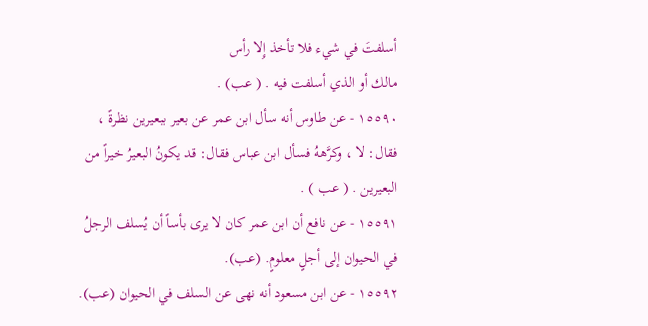أسلفتَ في شيء فلا تأخذ إِلا رأس
مالك أو الذي أسلفت فيه . ( عب) .
١٥٥٩٠ - عن طاوس أنه سأل ابن عمر عن بعير ببعيرين نظرةً ،
فقال: لا ، وكرَّههُ فسأل ابن عباس فقال: قد يكونُ البعيرُ خيراً من
البعيرين . ( عب ) .
١٥٥٩١ - عن نافع أن ابن عمر كان لا يرى بأساً أن يُسلف الرجلُ
في الحيوان إلى أجلٍ معلومٍ. (عب).
١٥٥٩٢ - عن ابن مسعود أنه نهى عن السلف في الحيوان (عب).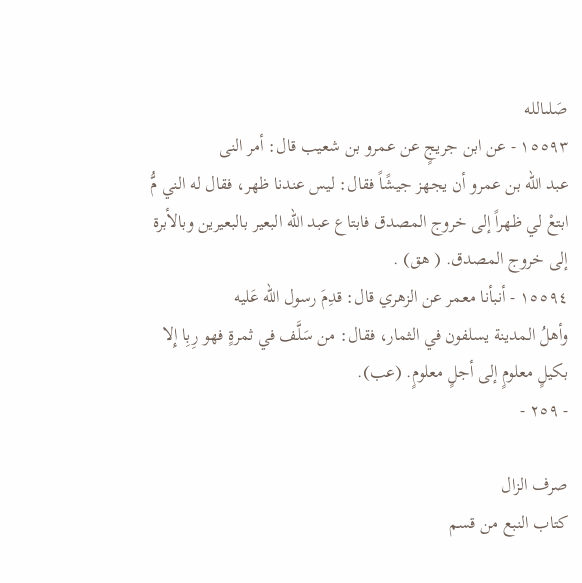صَلىالله
١٥٥٩٣ - عن ابن جريجٍ عن عمرو بن شعيب قال: أمر النى
عبد الله بن عمرو أن يجهز جيشًاً فقال: ليس عندنا ظهر، فقال له الني مُّ
ابتعْ لي ظهراً إلى خروج المصدق فابتاع عبد الله البعير بالبعيرين وبالأبرة
إلى خروج المصدق. ( هق) .
١٥٥٩٤ - أنبأنا معمر عن الزهري قال: قدِمَ رسول الله عَليه
وأهلُ المدينة يسلفون في الثمار، فقال: من سَلَّف في ثمرةٍ فهو رِبِا إِلا
بكيلٍ معلومٍ إلى أجلٍ معلومٍ. (عب).
- ٢٥٩ -

صرف الزال
كتاب النبع من قسم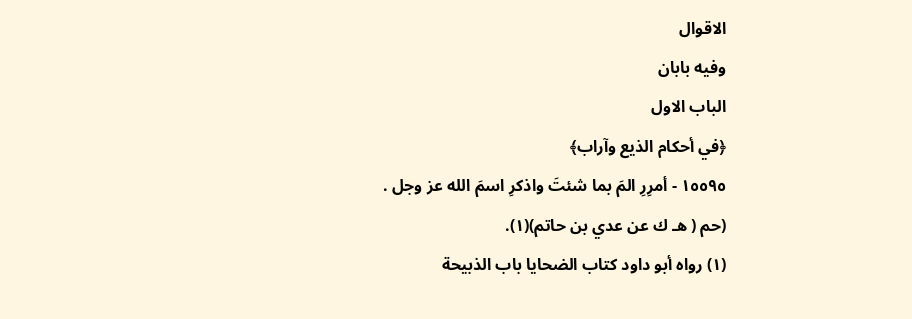الاقوال
وفيه بابان
الباب الاول
﴿في أحكام الذيع وآراب﴾
١٥٥٩٥ - أمرِرِ المَ بما شئتَ واذكرِ اسمَ الله عز وجل .
(حم ( هـ ك عن عدي بن حاتم)(١).
(١) رواه أبو داود كتاب الضحايا باب الذبيحة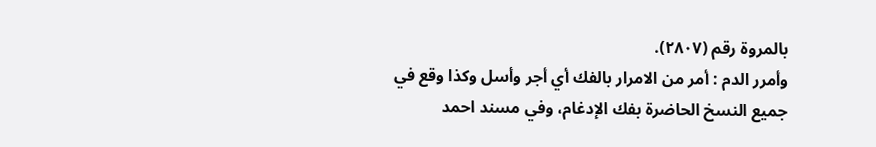بالمروة رقم (٢٨٠٧).
وأمرر الدم : أمر من الامرار بالفك أي أجر وأسل وكذا وقع في
جميع النسخ الحاضرة بفك الإدغام، وفي مسند احمد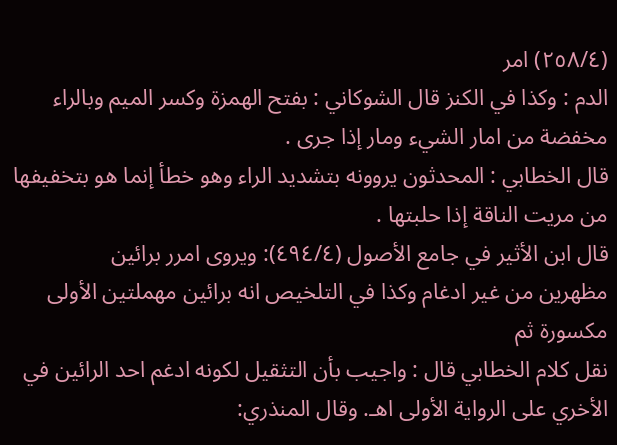(٢٥٨/٤) امر
الدم : وكذا في الكنز قال الشوكاني : بفتح الهمزة وكسر الميم وبالراء
مخفضة من امار الشيء ومار إذا جرى .
قال الخطابي : المحدثون يروونه بتشديد الراء وهو خطأ إنما هو بتخفيفها
من مريت الناقة إذا حلبتها .
قال ابن الأثير في جامع الأصول (٤٩٤/٤): ويروى امرر برائين
مظهرين من غير ادغام وكذا في التلخيص انه برائين مهملتين الأولى مكسورة ثم
نقل كلام الخطابي قال : واجيب بأن التثقيل لكونه ادغم احد الرائين في
الأخري على الرواية الأولى اهـ. وقال المنذري: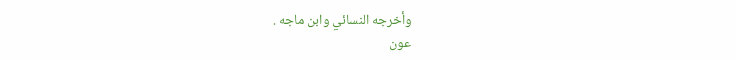وأخرجه النسائي وابن ماجه .
عون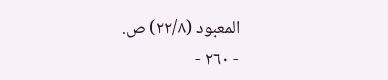المعبود (٢٢/٨) ص.
- ٢٦٠ -